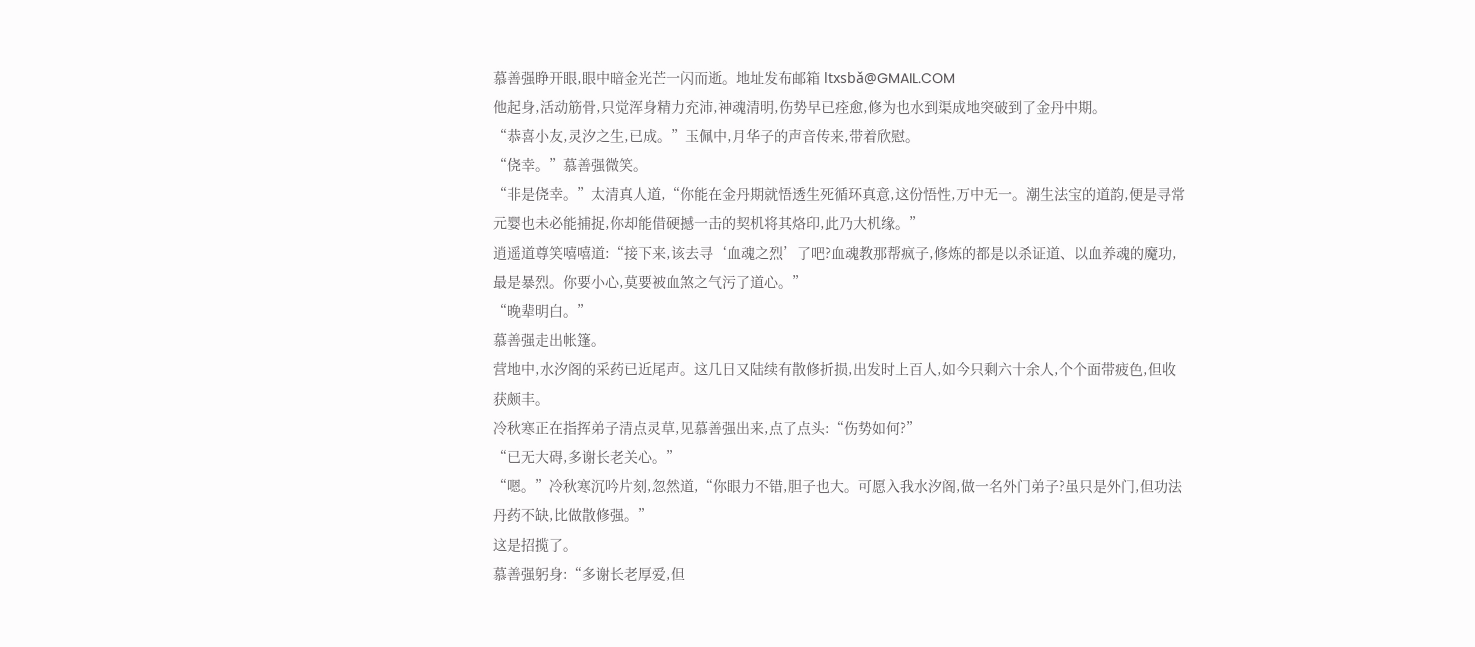慕善强睁开眼,眼中暗金光芒一闪而逝。地址发布邮箱 ltxsbǎ@GMAIL.COM
他起身,活动筋骨,只觉浑身精力充沛,神魂清明,伤势早已痊愈,修为也水到渠成地突破到了金丹中期。
“恭喜小友,灵汐之生,已成。”玉佩中,月华子的声音传来,带着欣慰。
“侥幸。”慕善强微笑。
“非是侥幸。”太清真人道,“你能在金丹期就悟透生死循环真意,这份悟性,万中无一。潮生法宝的道韵,便是寻常元婴也未必能捕捉,你却能借硬撼一击的契机将其烙印,此乃大机缘。”
逍遥道尊笑嘻嘻道:“接下来,该去寻‘血魂之烈’了吧?血魂教那帮疯子,修炼的都是以杀证道、以血养魂的魔功,最是暴烈。你要小心,莫要被血煞之气污了道心。”
“晚辈明白。”
慕善强走出帐篷。
营地中,水汐阁的采药已近尾声。这几日又陆续有散修折损,出发时上百人,如今只剩六十余人,个个面带疲色,但收获颇丰。
冷秋寒正在指挥弟子清点灵草,见慕善强出来,点了点头:“伤势如何?”
“已无大碍,多谢长老关心。”
“嗯。”冷秋寒沉吟片刻,忽然道,“你眼力不错,胆子也大。可愿入我水汐阁,做一名外门弟子?虽只是外门,但功法丹药不缺,比做散修强。”
这是招揽了。
慕善强躬身:“多谢长老厚爱,但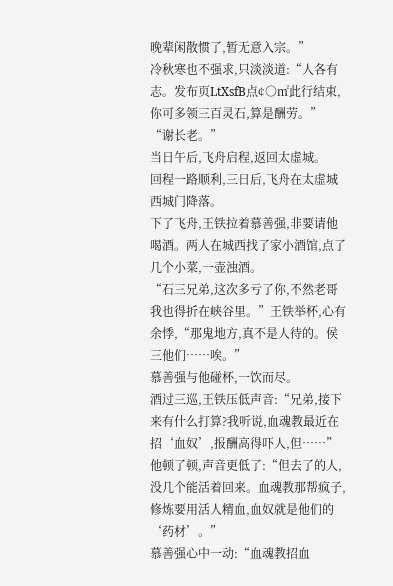晚辈闲散惯了,暂无意入宗。”
冷秋寒也不强求,只淡淡道:“人各有志。发布页LtXsfB点¢○㎡此行结束,你可多领三百灵石,算是酬劳。”
“谢长老。”
当日午后,飞舟启程,返回太虚城。
回程一路顺利,三日后,飞舟在太虚城西城门降落。
下了飞舟,王铁拉着慕善强,非要请他喝酒。两人在城西找了家小酒馆,点了几个小菜,一壶浊酒。
“石三兄弟,这次多亏了你,不然老哥我也得折在峡谷里。”王铁举杯,心有余悸,“那鬼地方,真不是人待的。侯三他们……唉。”
慕善强与他碰杯,一饮而尽。
酒过三巡,王铁压低声音:“兄弟,接下来有什么打算?我听说,血魂教最近在招‘血奴’,报酬高得吓人,但……”
他顿了顿,声音更低了:“但去了的人,没几个能活着回来。血魂教那帮疯子,修炼要用活人精血,血奴就是他们的‘药材’。”
慕善强心中一动:“血魂教招血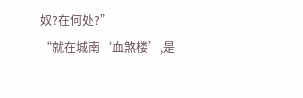奴?在何处?”
“就在城南‘血煞楼’,是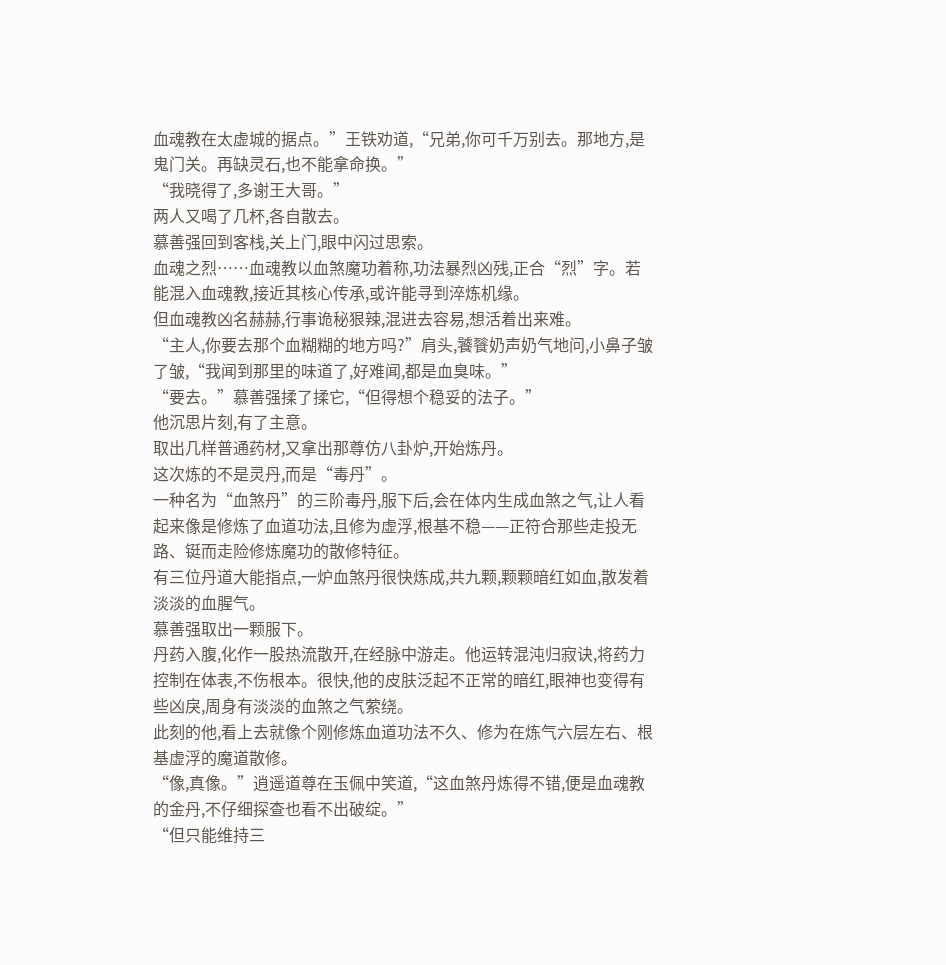血魂教在太虚城的据点。”王铁劝道,“兄弟,你可千万别去。那地方,是鬼门关。再缺灵石,也不能拿命换。”
“我晓得了,多谢王大哥。”
两人又喝了几杯,各自散去。
慕善强回到客栈,关上门,眼中闪过思索。
血魂之烈……血魂教以血煞魔功着称,功法暴烈凶残,正合“烈”字。若能混入血魂教,接近其核心传承,或许能寻到淬炼机缘。
但血魂教凶名赫赫,行事诡秘狠辣,混进去容易,想活着出来难。
“主人,你要去那个血糊糊的地方吗?”肩头,饕餮奶声奶气地问,小鼻子皱了皱,“我闻到那里的味道了,好难闻,都是血臭味。”
“要去。”慕善强揉了揉它,“但得想个稳妥的法子。”
他沉思片刻,有了主意。
取出几样普通药材,又拿出那尊仿八卦炉,开始炼丹。
这次炼的不是灵丹,而是“毒丹”。
一种名为“血煞丹”的三阶毒丹,服下后,会在体内生成血煞之气,让人看起来像是修炼了血道功法,且修为虚浮,根基不稳——正符合那些走投无路、铤而走险修炼魔功的散修特征。
有三位丹道大能指点,一炉血煞丹很快炼成,共九颗,颗颗暗红如血,散发着淡淡的血腥气。
慕善强取出一颗服下。
丹药入腹,化作一股热流散开,在经脉中游走。他运转混沌归寂诀,将药力控制在体表,不伤根本。很快,他的皮肤泛起不正常的暗红,眼神也变得有些凶戾,周身有淡淡的血煞之气萦绕。
此刻的他,看上去就像个刚修炼血道功法不久、修为在炼气六层左右、根基虚浮的魔道散修。
“像,真像。”逍遥道尊在玉佩中笑道,“这血煞丹炼得不错,便是血魂教的金丹,不仔细探查也看不出破绽。”
“但只能维持三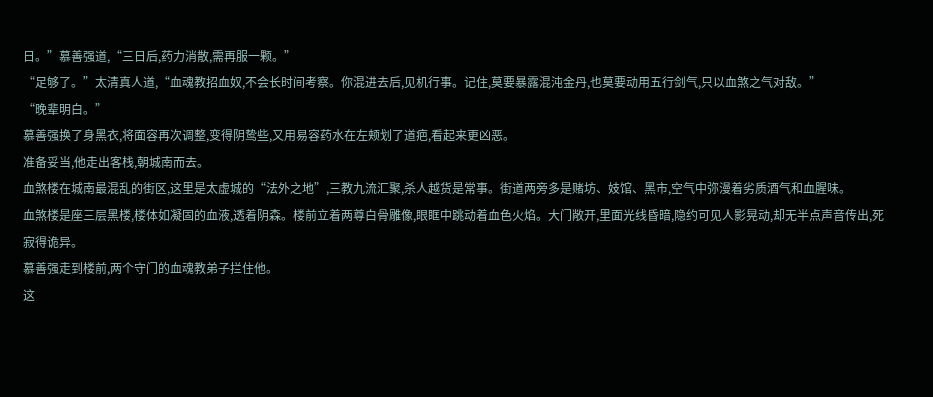日。”慕善强道,“三日后,药力消散,需再服一颗。”
“足够了。”太清真人道,“血魂教招血奴,不会长时间考察。你混进去后,见机行事。记住,莫要暴露混沌金丹,也莫要动用五行剑气,只以血煞之气对敌。”
“晚辈明白。”
慕善强换了身黑衣,将面容再次调整,变得阴鸷些,又用易容药水在左颊划了道疤,看起来更凶恶。
准备妥当,他走出客栈,朝城南而去。
血煞楼在城南最混乱的街区,这里是太虚城的“法外之地”,三教九流汇聚,杀人越货是常事。街道两旁多是赌坊、妓馆、黑市,空气中弥漫着劣质酒气和血腥味。
血煞楼是座三层黑楼,楼体如凝固的血液,透着阴森。楼前立着两尊白骨雕像,眼眶中跳动着血色火焰。大门敞开,里面光线昏暗,隐约可见人影晃动,却无半点声音传出,死寂得诡异。
慕善强走到楼前,两个守门的血魂教弟子拦住他。
这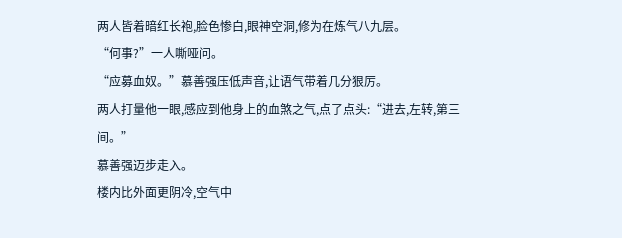两人皆着暗红长袍,脸色惨白,眼神空洞,修为在炼气八九层。
“何事?”一人嘶哑问。
“应募血奴。”慕善强压低声音,让语气带着几分狠厉。
两人打量他一眼,感应到他身上的血煞之气,点了点头:“进去,左转,第三间。”
慕善强迈步走入。
楼内比外面更阴冷,空气中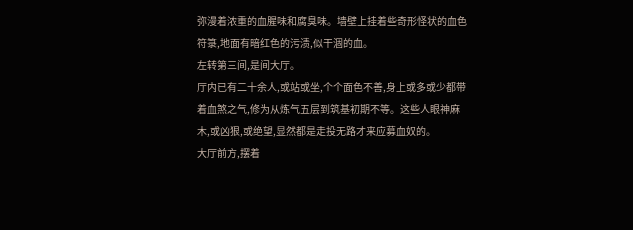弥漫着浓重的血腥味和腐臭味。墙壁上挂着些奇形怪状的血色符箓,地面有暗红色的污渍,似干涸的血。
左转第三间,是间大厅。
厅内已有二十余人,或站或坐,个个面色不善,身上或多或少都带着血煞之气,修为从炼气五层到筑基初期不等。这些人眼神麻木,或凶狠,或绝望,显然都是走投无路才来应募血奴的。
大厅前方,摆着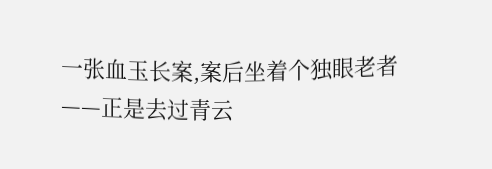一张血玉长案,案后坐着个独眼老者——正是去过青云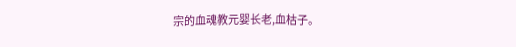宗的血魂教元婴长老,血枯子。